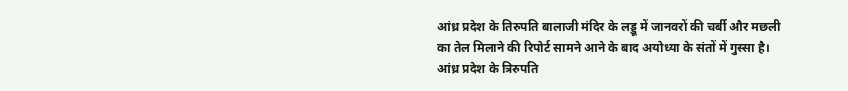आंध्र प्रदेश के तिरुपति बालाजी मंदिर के लड्डू में जानवरों की चर्बी और मछली का तेल मिलाने की रिपोर्ट सामने आने के बाद अयोध्या के संतों में गुस्सा है।
आंध्र प्रदेश के त्रिरुपति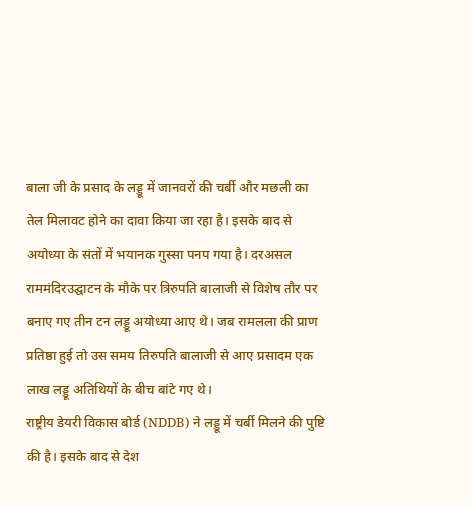बाला जी के प्रसाद के लड्डू में जानवरों की चर्बी और मछली का तेल मिलावट होने का दावा किया जा रहा है। इसके बाद से अयोध्या के संतों में भयानक गुस्सा पनप गया है। दरअसल राममंदिरउद्घाटन के मौके पर त्रिरुपति बालाजी से विशेष तौर पर बनाए गए तीन टन लड्डू अयोध्या आए थे। जब रामलला की प्राण प्रतिष्ठा हुई तो उस समय तिरुपति बालाजी से आए प्रसादम एक लाख लड्डू अतिथियों के बीच बांटे गए थे।
राष्ट्रीय डेयरी विकास बोर्ड (NDDB) ने लड्डू में चर्बी मिलने की पुष्टि की है। इसके बाद से देश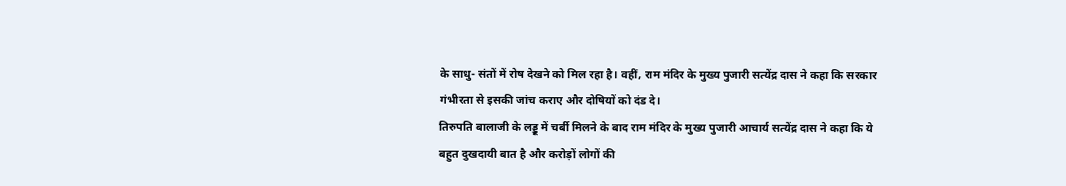के साधु- संतों में रोष देखने को मिल रहा है। वहीं, राम मंदिर के मुख्य पुजारी सत्येंद्र दास ने कहा कि सरकार गंभीरता से इसकी जांच कराए और दोषियों को दंड दे।
तिरुपति बालाजी के लड्डू में चर्बी मिलने के बाद राम मंदिर के मुख्य पुजारी आचार्य सत्येंद्र दास ने कहा कि ये बहुत दुखदायी बात है और करोड़ों लोगों की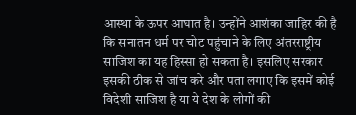आस्था के ऊपर आघात है। उन्होंने आशंका जाहिर की है कि सनातन धर्म पर चोट पहुंचाने के लिए अंतरराष्ट्रीय साजिश का यह हिस्सा हो सकता है। इसलिए सरकार इसकी ठीक से जांच करे और पता लगाए कि इसमें कोई विदेशी साजिश है या ये देश के लोगों की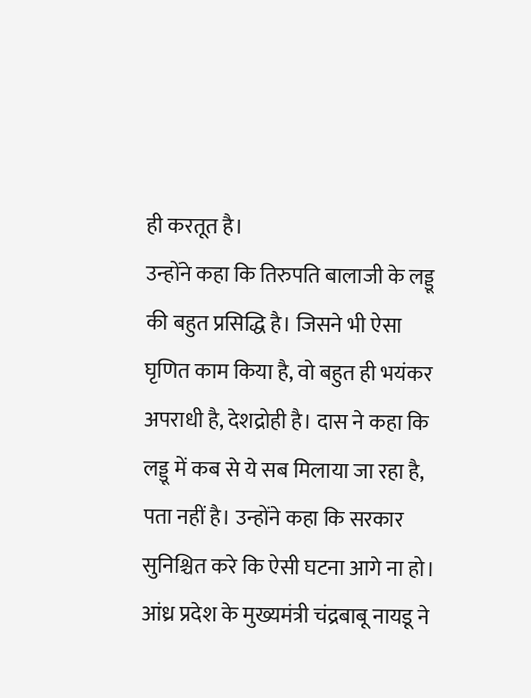ही करतूत है।
उन्होंने कहा कि तिरुपति बालाजी के लड्डू की बहुत प्रसिद्धि है। जिसने भी ऐसा घृणित काम किया है, वो बहुत ही भयंकर अपराधी है, देशद्रोही है। दास ने कहा कि लड्डू में कब से ये सब मिलाया जा रहा है, पता नहीं है। उन्होंने कहा कि सरकार सुनिश्चित करे कि ऐसी घटना आगे ना हो।
आंध्र प्रदेश के मुख्यमंत्री चंद्रबाबू नायडू ने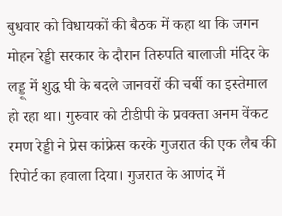बुधवार को विधायकों की बैठक में कहा था कि जगन मोहन रेड्डी सरकार के दौरान तिरुपति बालाजी मंदिर के लड्डू में शुद्ध घी के बदले जानवरों की चर्बी का इस्तेमाल हो रहा था। गुरुवार को टीडीपी के प्रवक्ता अनम वेंकट रमण रेड्डी ने प्रेस कांफ्रेस करके गुजरात की एक लैब की रिपोर्ट का हवाला दिया। गुजरात के आणंद में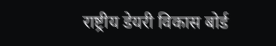राष्ट्रीय डेयरी विकास बोर्ड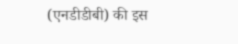(एनडीडीबी) की इस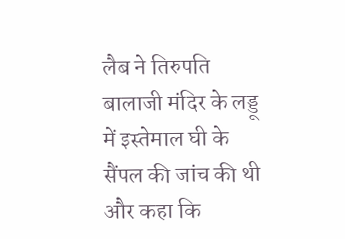लैब ने तिरुपति बालाजी मंदिर के लड्डू में इस्तेमाल घी के सैंपल की जांच की थी और कहा कि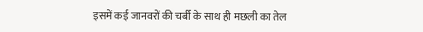इसमें कई जानवरों की चर्बी के साथ ही मछली का तेल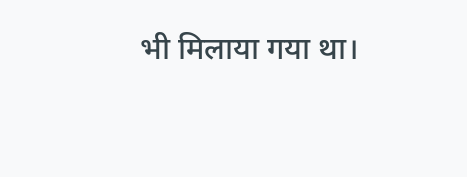भी मिलाया गया था।